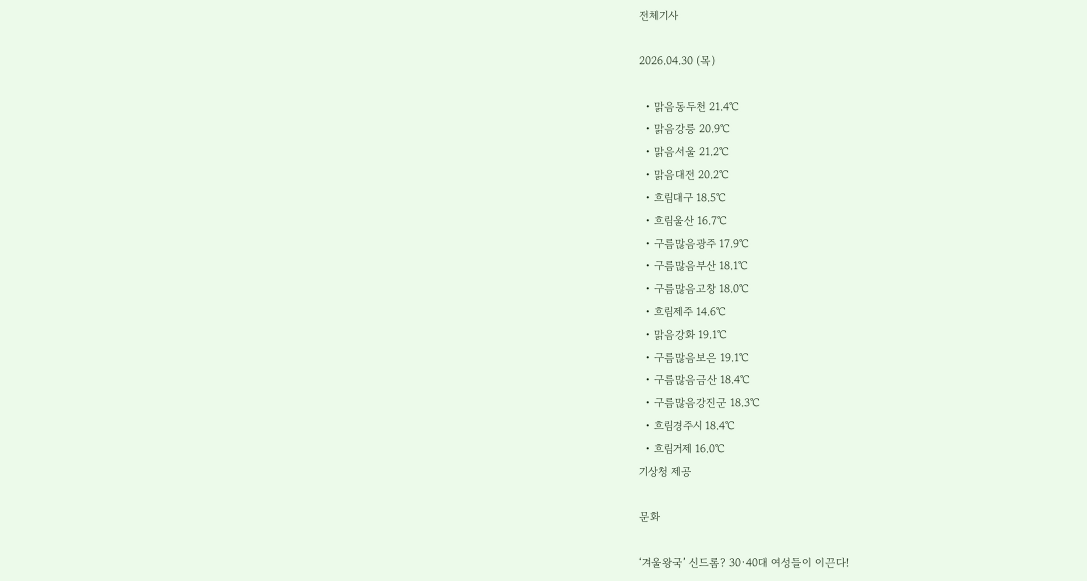전체기사

2026.04.30 (목)

  • 맑음동두천 21.4℃
  • 맑음강릉 20.9℃
  • 맑음서울 21.2℃
  • 맑음대전 20.2℃
  • 흐림대구 18.5℃
  • 흐림울산 16.7℃
  • 구름많음광주 17.9℃
  • 구름많음부산 18.1℃
  • 구름많음고창 18.0℃
  • 흐림제주 14.6℃
  • 맑음강화 19.1℃
  • 구름많음보은 19.1℃
  • 구름많음금산 18.4℃
  • 구름많음강진군 18.3℃
  • 흐림경주시 18.4℃
  • 흐림거제 16.0℃
기상청 제공

문화

‘겨울왕국’ 신드롬? 30·40대 여성들이 이끈다!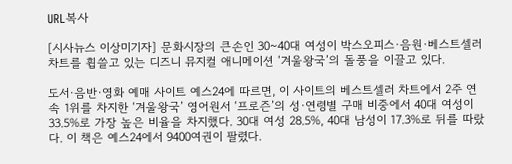URL복사

[시사뉴스 이상미기자] 문화시장의 큰손인 30~40대 여성이 박스오피스·음원·베스트셀러 차트를 휩쓸고 있는 디즈니 뮤지컬 애니메이션 ‘겨울왕국’의 돌풍을 이끌고 있다.

도서·음반·영화 예매 사이트 예스24에 따르면, 이 사이트의 베스트셀러 차트에서 2주 연속 1위를 차지한 ‘겨울왕국’ 영어원서 ‘프로즌’의 성·연령별 구매 비중에서 40대 여성이 33.5%로 가장 높은 비율을 차지했다. 30대 여성 28.5%, 40대 남성이 17.3%로 뒤를 따랐다. 이 책은 예스24에서 9400여권이 팔렸다.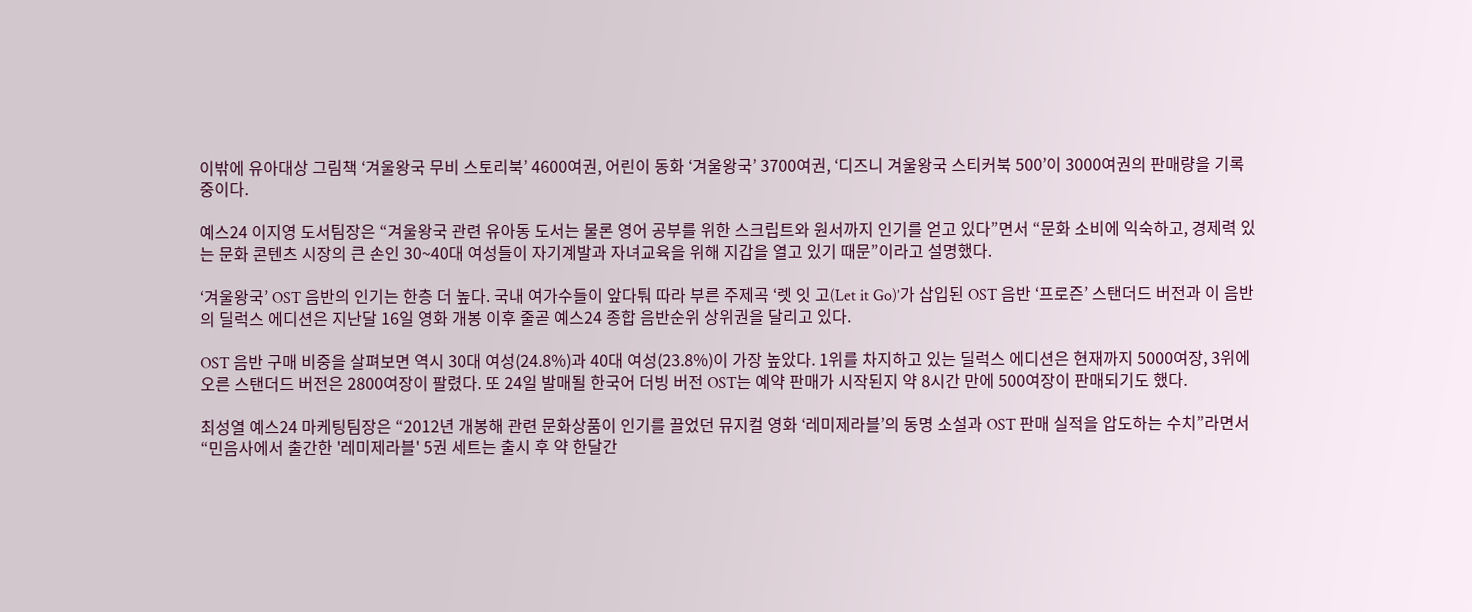이밖에 유아대상 그림책 ‘겨울왕국 무비 스토리북’ 4600여권, 어린이 동화 ‘겨울왕국’ 3700여권, ‘디즈니 겨울왕국 스티커북 500’이 3000여권의 판매량을 기록 중이다.

예스24 이지영 도서팀장은 “겨울왕국 관련 유아동 도서는 물론 영어 공부를 위한 스크립트와 원서까지 인기를 얻고 있다”면서 “문화 소비에 익숙하고, 경제력 있는 문화 콘텐츠 시장의 큰 손인 30~40대 여성들이 자기계발과 자녀교육을 위해 지갑을 열고 있기 때문”이라고 설명했다.

‘겨울왕국’ OST 음반의 인기는 한층 더 높다. 국내 여가수들이 앞다퉈 따라 부른 주제곡 ‘렛 잇 고(Let it Go)’가 삽입된 OST 음반 ‘프로즌’ 스탠더드 버전과 이 음반의 딜럭스 에디션은 지난달 16일 영화 개봉 이후 줄곧 예스24 종합 음반순위 상위권을 달리고 있다.

OST 음반 구매 비중을 살펴보면 역시 30대 여성(24.8%)과 40대 여성(23.8%)이 가장 높았다. 1위를 차지하고 있는 딜럭스 에디션은 현재까지 5000여장, 3위에 오른 스탠더드 버전은 2800여장이 팔렸다. 또 24일 발매될 한국어 더빙 버전 OST는 예약 판매가 시작된지 약 8시간 만에 500여장이 판매되기도 했다.

최성열 예스24 마케팅팀장은 “2012년 개봉해 관련 문화상품이 인기를 끌었던 뮤지컬 영화 ‘레미제라블’의 동명 소설과 OST 판매 실적을 압도하는 수치”라면서 “민음사에서 출간한 '레미제라블' 5권 세트는 출시 후 약 한달간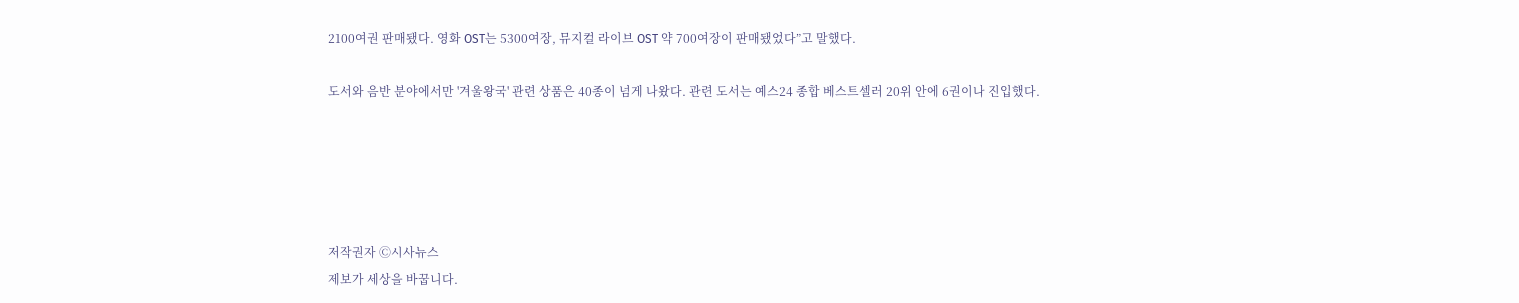2100여권 판매됐다. 영화 OST는 5300여장, 뮤지컬 라이브 OST 약 700여장이 판매됐었다”고 말했다.

도서와 음반 분야에서만 '겨울왕국' 관련 상품은 40종이 넘게 나왔다. 관련 도서는 예스24 종합 베스트셀러 20위 안에 6권이나 진입했다.





저작권자 Ⓒ시사뉴스
제보가 세상을 바꿉니다.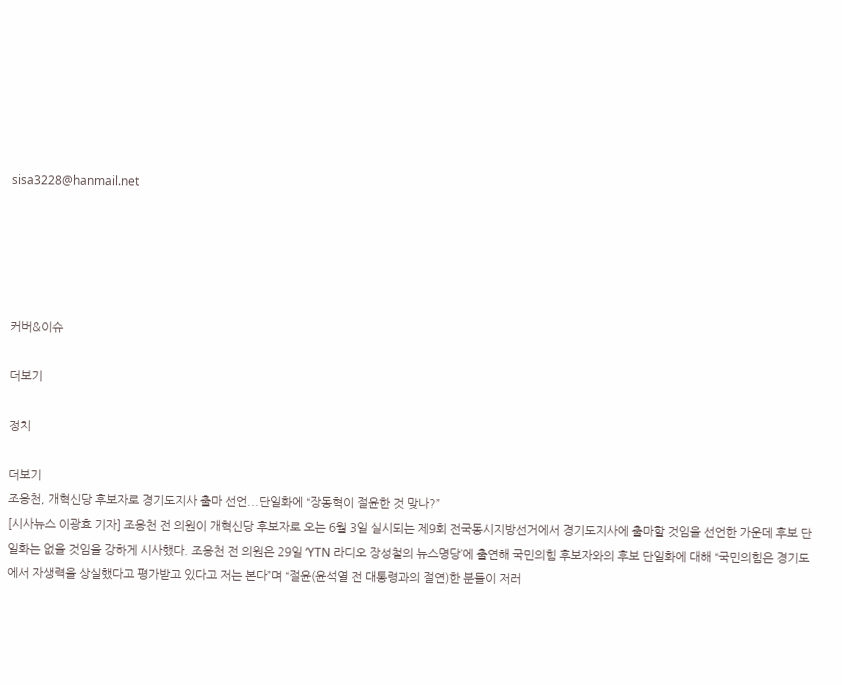sisa3228@hanmail.net





커버&이슈

더보기

정치

더보기
조응천, 개혁신당 후보자로 경기도지사 출마 선언...단일화에 “장동혁이 절윤한 것 맞나?”
[시사뉴스 이광효 기자] 조응천 전 의원이 개혁신당 후보자로 오는 6월 3일 실시되는 제9회 전국동시지방선거에서 경기도지사에 출마할 것임을 선언한 가운데 후보 단일화는 없을 것임을 강하게 시사했다. 조응천 전 의원은 29일 ‘YTN 라디오 장성철의 뉴스명당’에 출연해 국민의힘 후보자와의 후보 단일화에 대해 “국민의힘은 경기도에서 자생력을 상실했다고 평가받고 있다고 저는 본다”며 “절윤(윤석열 전 대통령과의 절연)한 분들이 저러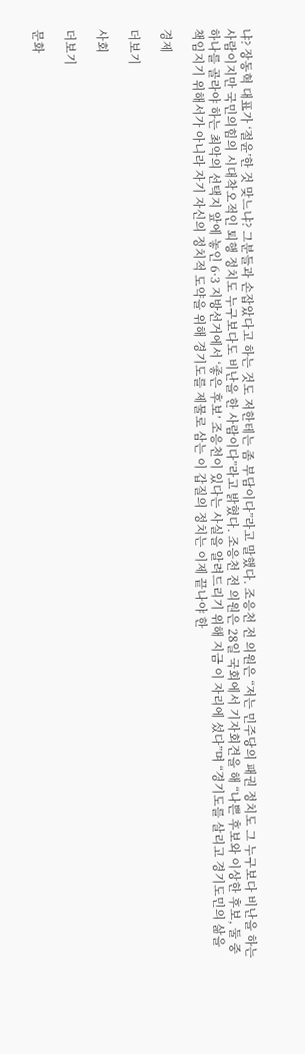냐? 장동혁 대표가 ‘절윤’한 것 맞느냐? 그분들과 손잡았다고 하는 것도 저한테는 좀 부담이다”라고 말했다. 조응천 전 의원은 “저는 민주당의 패권 정치도 그 누구보다 비난을 하는 사람이지만 국민의힘의 시대착오적인 퇴행 정치도 누구보다도 비난을 한 사람이다”라고 밝혔다. 조응천 전 의원은 28일 국회에서 기자회견을 해 “나쁜 후보와 이상한 후보, 둘 중 하나를 골라야 하는 최악의 선택지 앞에 놓인 6·3 지방선거에서 ‘좋은 후보’ 조응천이 있다는 사실을 알려드리기 위해 지금 이 자리에 섰다”며 “경기도를 살리고 경기도민의 삶을 책임지기 위해서가 아니라 자기 자신의 정치적 도약을 위해 경기도를 제물로 삼는 이 갑질의 정치는 이제 끝나야 한

경제

더보기

사회

더보기

문화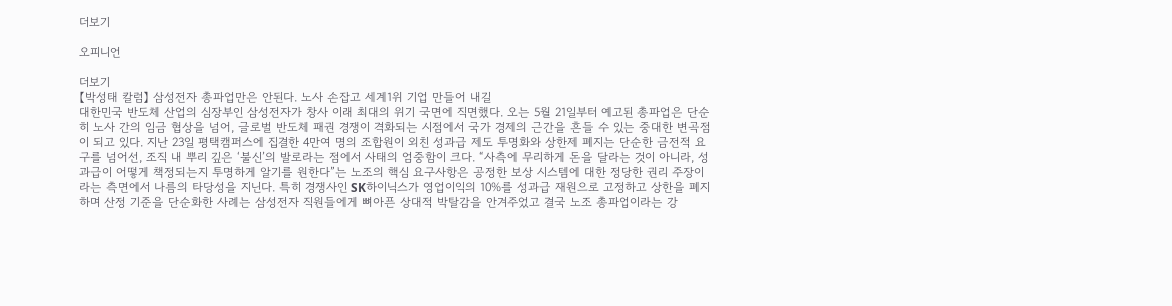더보기

오피니언

더보기
【박성태 칼럼】 삼성전자 총파업만은 안된다. 노사 손잡고 세계1위 기업 만들어 내길
대한민국 반도체 산업의 심장부인 삼성전자가 창사 이래 최대의 위기 국면에 직면했다. 오는 5월 21일부터 예고된 총파업은 단순히 노사 간의 임금 협상을 넘어, 글로벌 반도체 패권 경쟁이 격화되는 시점에서 국가 경제의 근간을 흔들 수 있는 중대한 변곡점이 되고 있다. 지난 23일 평택캠퍼스에 집결한 4만여 명의 조합원이 외친 성과급 제도 투명화와 상한제 폐지는 단순한 금전적 요구를 넘어선, 조직 내 뿌리 깊은 ‘불신’의 발로라는 점에서 사태의 엄중함이 크다. “사측에 무리하게 돈을 달라는 것이 아니라, 성과급이 어떻게 책정되는지 투명하게 알기를 원한다”는 노조의 핵심 요구사항은 공정한 보상 시스템에 대한 정당한 권리 주장이라는 측면에서 나름의 타당성을 지닌다. 특히 경쟁사인 SK하이닉스가 영업이익의 10%를 성과급 재원으로 고정하고 상한을 폐지하며 산정 기준을 단순화한 사례는 삼성전자 직원들에게 뼈아픈 상대적 박탈감을 안겨주었고 결국 노조 총파업이라는 강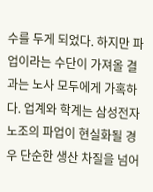수를 두게 되었다. 하지만 파업이라는 수단이 가져올 결과는 노사 모두에게 가혹하다. 업계와 학계는 삼성전자 노조의 파업이 현실화될 경우 단순한 생산 차질을 넘어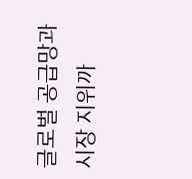글로벌 공급망과 시장 지위까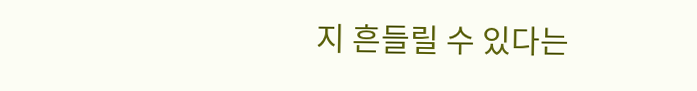지 흔들릴 수 있다는